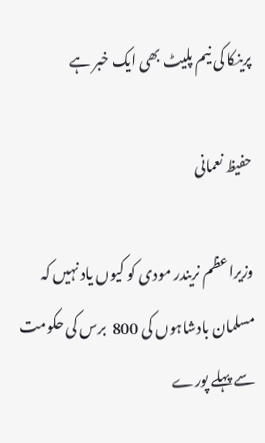پرینکا کی نیم پلیٹ بھی ایک خبر ہے

حفیظ نعمانی

وزیراعظم نریندر مودی کو کیوں یاد نہیں کہ مسلمان بادشاہوں کی 800  برس کی حکومت سے پہلے پورے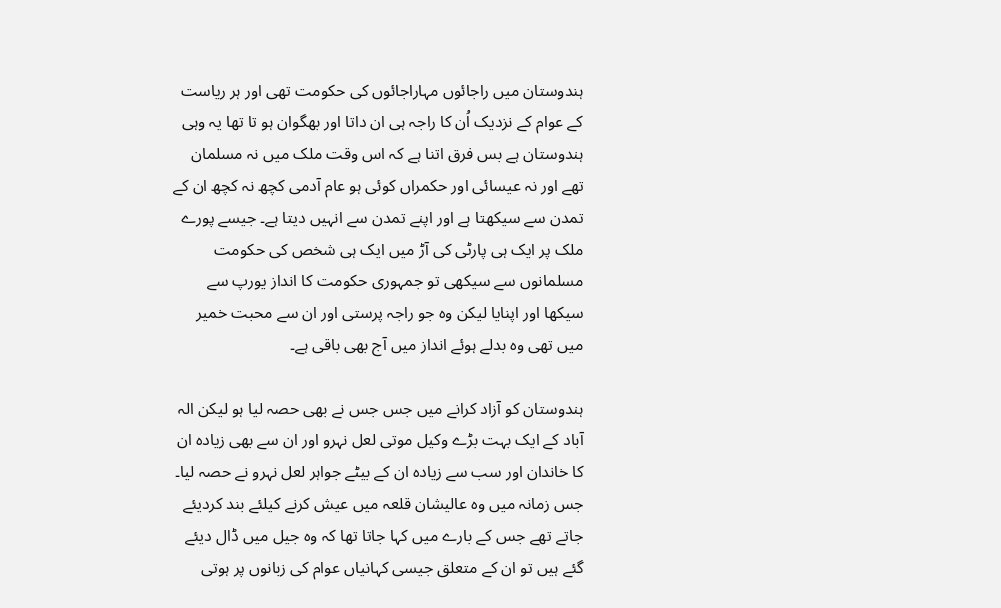ہندوستان میں راجائوں مہاراجائوں کی حکومت تھی اور ہر ریاست کے عوام کے نزدیک اُن کا راجہ ہی ان داتا اور بھگوان ہو تا تھا یہ وہی ہندوستان ہے بس فرق اتنا ہے کہ اس وقت ملک میں نہ مسلمان تھے اور نہ عیسائی اور حکمراں کوئی ہو عام آدمی کچھ نہ کچھ ان کے تمدن سے سیکھتا ہے اور اپنے تمدن سے انہیں دیتا ہے۔ جیسے پورے ملک پر ایک ہی پارٹی کی آڑ میں ایک ہی شخص کی حکومت مسلمانوں سے سیکھی تو جمہوری حکومت کا انداز یورپ سے سیکھا اور اپنایا لیکن وہ جو راجہ پرستی اور ان سے محبت خمیر میں تھی وہ بدلے ہوئے انداز میں آج بھی باقی ہے۔

ہندوستان کو آزاد کرانے میں جس جس نے بھی حصہ لیا ہو لیکن الہ آباد کے ایک بہت بڑے وکیل موتی لعل نہرو اور ان سے بھی زیادہ ان کا خاندان اور سب سے زیادہ ان کے بیٹے جواہر لعل نہرو نے حصہ لیا۔ جس زمانہ میں وہ عالیشان قلعہ میں عیش کرنے کیلئے بند کردیئے جاتے تھے جس کے بارے میں کہا جاتا تھا کہ وہ جیل میں ڈال دیئے گئے ہیں تو ان کے متعلق جیسی کہانیاں عوام کی زبانوں پر ہوتی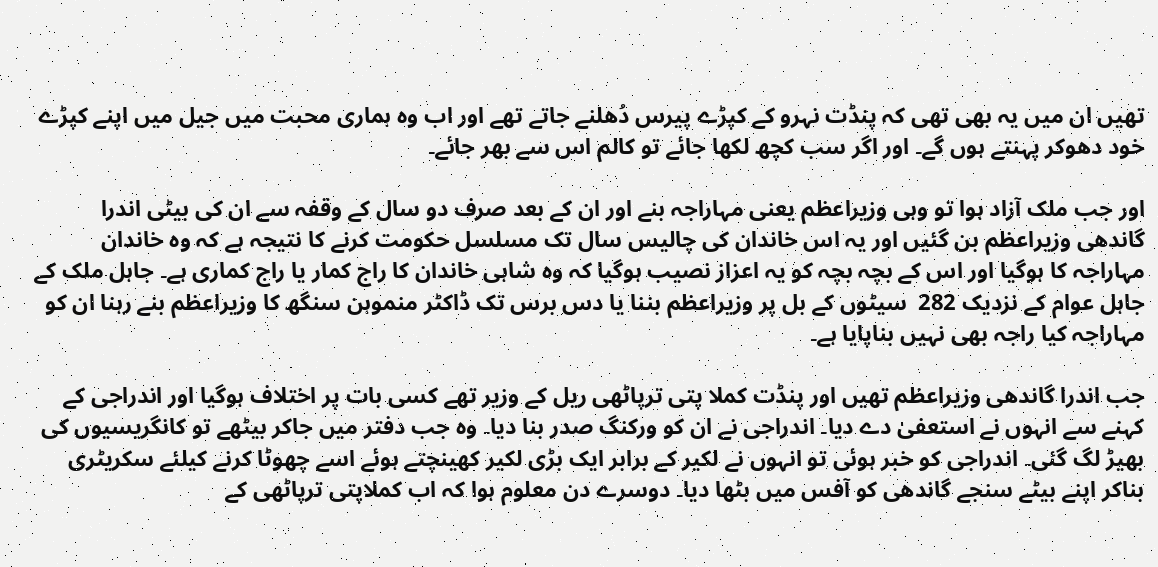تھیں ان میں یہ بھی تھی کہ پنڈت نہرو کے کپڑے پیرس دُھلنے جاتے تھے اور اب وہ ہماری محبت میں جیل میں اپنے کپڑے خود دھوکر پہنتے ہوں گے۔ اور اگر سب کچھ لکھا جائے تو کالم اس سے بھر جائے۔

اور جب ملک آزاد ہوا تو وہی وزیراعظم یعنی مہاراجہ بنے اور ان کے بعد صرف دو سال کے وقفہ سے ان کی بیٹی اندرا گاندھی وزیراعظم بن گئیں اور یہ اس خاندان کی چالیس سال تک مسلسل حکومت کرنے کا نتیجہ ہے کہ وہ خاندان مہاراجہ کا ہوگیا اور اس کے بچہ بچہ کو یہ اعزاز نصیب ہوگیا کہ وہ شاہی خاندان کا راج کمار یا راج کماری ہے۔ جاہل ملک کے جاہل عوام کے نزدیک 282  سیٹوں کے بل پر وزیراعظم بننا یا دس برس تک ڈاکٹر منموہن سنگھ کا وزیراعظم بنے رہنا ان کو مہاراجہ کیا راجہ بھی نہیں بناپایا ہے۔

جب اندرا گاندھی وزیراعظم تھیں اور پنڈت کملا پتی ترپاٹھی ریل کے وزیر تھے کسی بات پر اختلاف ہوگیا اور اندراجی کے کہنے سے انہوں نے استعفیٰ دے دیا۔ اندراجی نے ان کو ورکنگ صدر بنا دیا۔ وہ جب دفتر میں جاکر بیٹھے تو کانگریسیوں کی بھیڑ لگ گئی۔ اندراجی کو خبر ہوئی تو انہوں نے لکیر کے برابر ایک بڑی لکیر کھینچتے ہوئے اسے چھوٹا کرنے کیلئے سکریٹری بناکر اپنے بیٹے سنجے گاندھی کو آفس میں بٹھا دیا۔ دوسرے دن معلوم ہوا کہ اب کملاپتی ترپاٹھی کے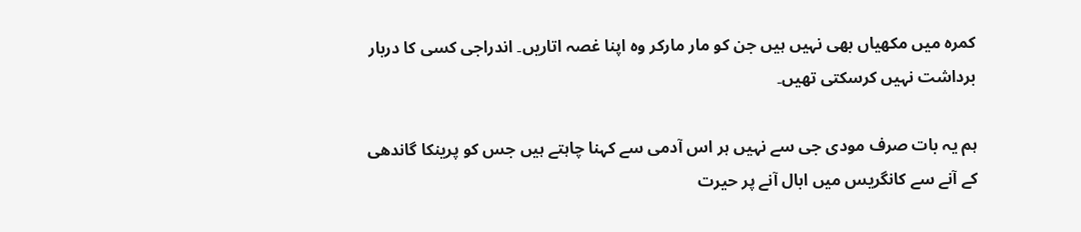کمرہ میں مکھیاں بھی نہیں ہیں جن کو مار مارکر وہ اپنا غصہ اتاریں۔ اندراجی کسی کا دربار برداشت نہیں کرسکتی تھیں۔

ہم یہ بات صرف مودی جی سے نہیں ہر اس آدمی سے کہنا چاہتے ہیں جس کو پرینکا گاندھی کے آنے سے کانگریس میں ابال آنے پر حیرت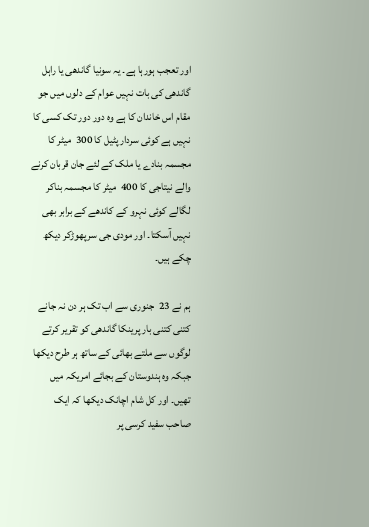اور تعجب ہورہا ہے۔ یہ سونیا گاندھی یا راہل گاندھی کی بات نہیں عوام کے دلوں میں جو مقام اس خاندان کا ہے وہ دور دور تک کسی کا نہیں ہے کوئی سردار پٹیل کا 300  میٹر کا مجسمہ بنادے یا ملک کے لئے جان قربان کرنے والے نیتاجی کا 400  میٹر کا مجسمہ بناکر لگالے کوئی نہرو کے کاندھے کے برابر بھی نہیں آسکتا۔ اور مودی جی سرپھوڑکر دیکھ چکے ہیں۔

ہم نے 23  جنوری سے اب تک ہر دن نہ جانے کتنی کتنی بار پرینکا گاندھی کو تقریر کرتے لوگوں سے ملتے بھائی کے ساتھ ہر طرح دیکھا جبکہ وہ ہندوستان کے بجائے امریکہ میں تھیں۔ اور کل شام اچانک دیکھا کہ ایک صاحب سفید کرسی پر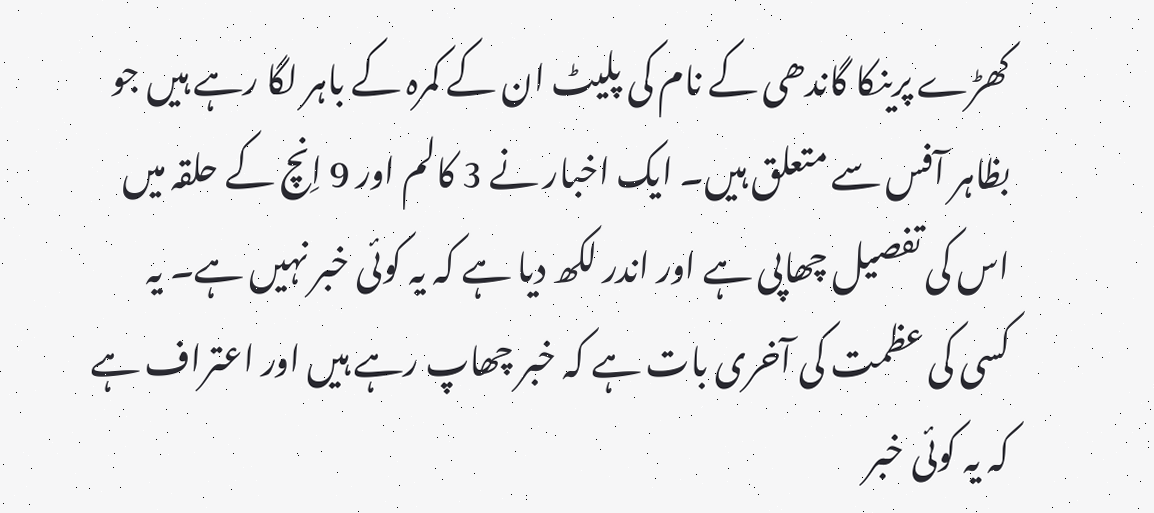کھڑے پرینکا گاندھی کے نام کی پلیٹ ان کے کمرہ کے باہر لگا رہے ہیں جو بظاہر آفس سے متعلق ہیں۔ ایک اخبار نے 3 کالم اور 9 اِنچ کے حلقہ میں اس کی تفصیل چھاپی ہے اور اندر لکھ دیا ہے کہ یہ کوئی خبر نہیں ہے۔ یہ کسی کی عظمت کی آخری بات ہے کہ خبر چھاپ رہے ہیں اور اعتراف ہے کہ یہ کوئی خبر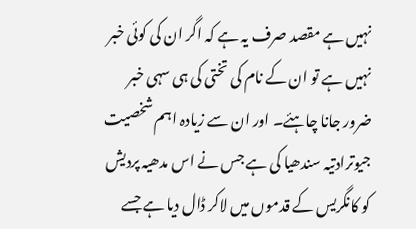نہیں ہے مقصد صرف یہ ہے کہ اگر ان کی کوئی خبر نہیں ہے تو ان کے نام کی تختی کی ہی سہی خبر ضرور جانا چاہئے۔ اور ان سے زیادہ اہم شخصیت جیوترادتیہ سندھیا کی ہے جس نے اس مدھیہ پردیش کو کانگریس کے قدموں میں لاکر ڈال دیا ہے جسے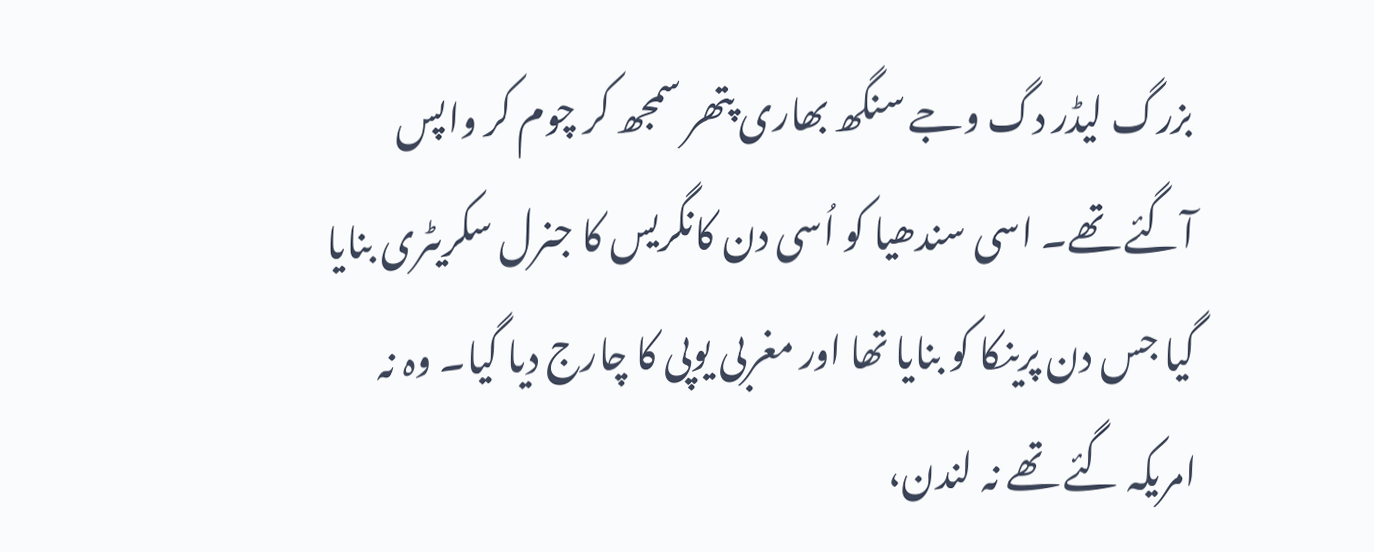بزرگ لیڈر دگ وجے سنگھ بھاری پتھر سمجھ کر چوم کر واپس آگئے تھے۔ اسی سندھیا کو اُسی دن کانگریس کا جنرل سکریٹری بنایا گیا جس دن پرینکا کو بنایا تھا اور مغربی یوپی کا چارج دیا گیا۔ وہ نہ امریکہ گئے تھے نہ لندن،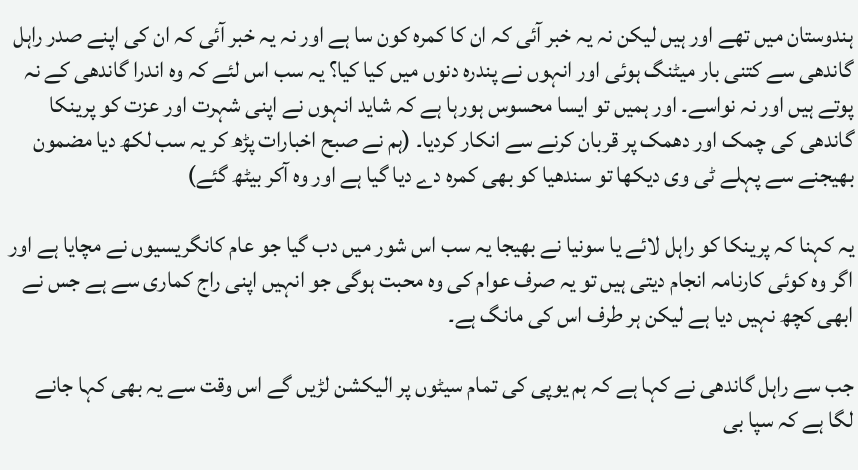ہندوستان میں تھے اور ہیں لیکن نہ یہ خبر آئی کہ ان کا کمرہ کون سا ہے اور نہ یہ خبر آئی کہ ان کی اپنے صدر راہل گاندھی سے کتنی بار میٹنگ ہوئی اور انہوں نے پندرہ دنوں میں کیا کیا؟ یہ سب اس لئے کہ وہ اندرا گاندھی کے نہ پوتے ہیں اور نہ نواسے۔ اور ہمیں تو ایسا محسوس ہورہا ہے کہ شاید انہوں نے اپنی شہرت اور عزت کو پرینکا گاندھی کی چمک اور دھمک پر قربان کرنے سے انکار کردیا۔ (ہم نے صبح اخبارات پڑھ کر یہ سب لکھ دیا مضمون بھیجنے سے پہلے ٹی وی دیکھا تو سندھیا کو بھی کمرہ دے دیا گیا ہے اور وہ آکر بیٹھ گئے)

یہ کہنا کہ پرینکا کو راہل لائے یا سونیا نے بھیجا یہ سب اس شور میں دب گیا جو عام کانگریسیوں نے مچایا ہے اور اگر وہ کوئی کارنامہ انجام دیتی ہیں تو یہ صرف عوام کی وہ محبت ہوگی جو انہیں اپنی راج کماری سے ہے جس نے ابھی کچھ نہیں دیا ہے لیکن ہر طرف اس کی مانگ ہے۔

جب سے راہل گاندھی نے کہا ہے کہ ہم یوپی کی تمام سیٹوں پر الیکشن لڑیں گے اس وقت سے یہ بھی کہا جانے لگا ہے کہ سپا بی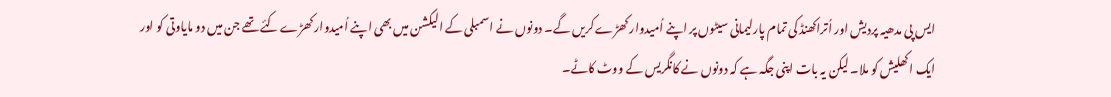ایس پی مدھیہ پردیش اور اُتراکھنڈ کی تمام پارلیمانی سیٹوں پر اپنے اُمیدوار کھڑے کریں گے۔ دونوں نے اسمبلی کے الیکشن میں بھی اپنے اُمیدوار کھڑے کئے تھے جن میں دو مایاوتی کو اور ایک اکھلیش کو ملا۔ لیکن یہ بات اپنی جگہ ہے کہ دونوں نے کانگریس کے ووٹ کاٹے۔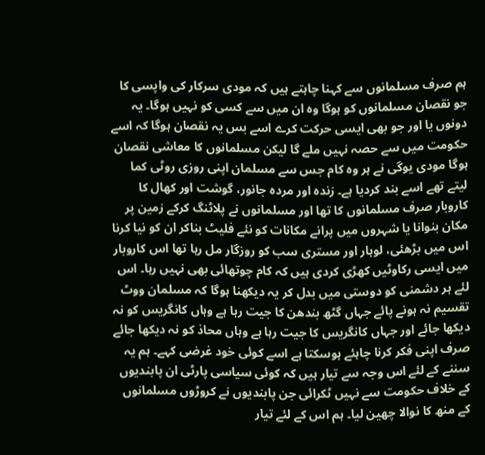ہم صرف مسلمانوں سے کہنا چاہتے ہیں کہ مودی سرکار کی واپسی کا جو نقصان مسلمانوں کو ہوگا وہ ان میں سے کسی کو نہیں ہوگا۔ یہ دونوں یا اور جو بھی ایسی حرکت کرے اسے بس یہ نقصان ہوگا کہ اسے حکومت میں سے حصہ نہیں ملے گا لیکن مسلمانوں کا معاشی نقصان ہوگا مودی یوگی نے ہر وہ کام جس سے مسلمان اپنی روزی روٹی کما لیتے تھے اسے بند کردیا ہے۔ زندہ اور مردہ جانور، گوشت اور کھال کا کاروبار صرف مسلمانوں کا تھا اور مسلمانوں نے پلاٹنگ کرکے زمین پر مکان بنوانا یا شہروں میں پرانے مکانات کو نئے فلیٹ بناکر ان کو نیا کرنا اس میں بڑھئی، لوہار اور مستری سب کو روزگار مل رہا تھا اس کاروبار میں ایسی رکاوٹیں کھڑی کردی ہیں کہ کام چوتھائی بھی نہیں رہا۔ اس لئے ہر دشمنی کو دوستی میں بدل کر یہ دیکھنا ہوگا کہ مسلمان ووٹ تقسیم نہ ہونے پائے جہاں گٹھ بندھن کا جیت رہا ہے وہاں کانگریس کو نہ دیکھا جائے اور جہاں کانگریس کا جیت رہا ہے وہاں محاذ کو نہ دیکھا جائے صرف اپنی فکر کرنا چاہئے ہوسکتا ہے اسے کوئی خود غرضی کہے۔ ہم یہ سننے کے لئے اس وجہ سے تیار ہیں کہ کوئی سیاسی پارٹی ان پابندیوں کے خلاف حکومت سے نہیں ٹکرائی جن پابندیوں نے کروڑوں مسلمانوں کے منھ کا نوالا چھین لیا۔ ہم اس کے لئے تیار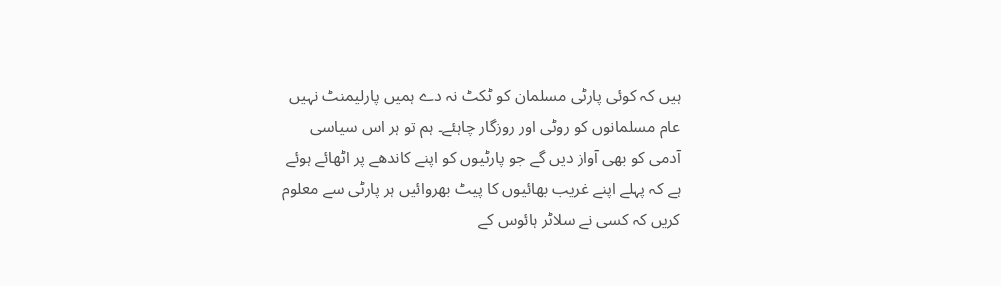ہیں کہ کوئی پارٹی مسلمان کو ٹکٹ نہ دے ہمیں پارلیمنٹ نہیں عام مسلمانوں کو روٹی اور روزگار چاہئے۔ ہم تو ہر اس سیاسی آدمی کو بھی آواز دیں گے جو پارٹیوں کو اپنے کاندھے پر اٹھائے ہوئے ہے کہ پہلے اپنے غریب بھائیوں کا پیٹ بھروائیں ہر پارٹی سے معلوم کریں کہ کسی نے سلاٹر ہائوس کے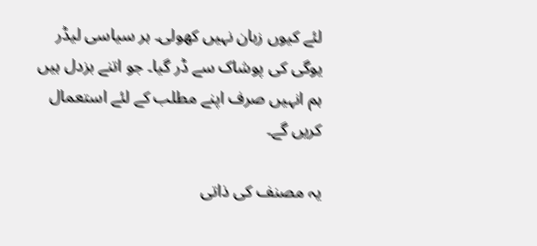لئے کیوں زبان نہیں کھولی۔ ہر سیاسی لیڈر یوگی کی پوشاک سے ڈر گیا۔ جو اتنے بزدل ہیں ہم انہیں صرف اپنے مطلب کے لئے استعمال کریں گے۔

یہ مصنف کی ذاتی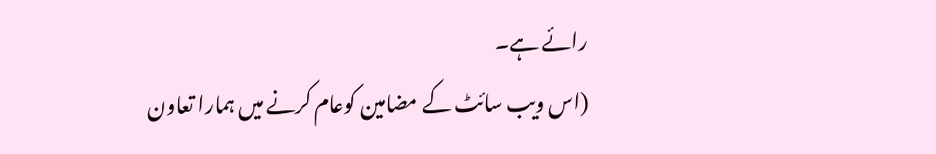رائے ہے۔
(اس ویب سائٹ کے مضامین کوعام کرنے میں ہمارا تعاون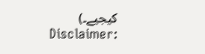کیجیے۔)
Disclaimer: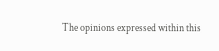The opinions expressed within this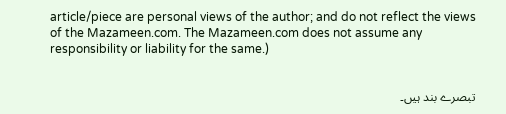article/piece are personal views of the author; and do not reflect the views of the Mazameen.com. The Mazameen.com does not assume any responsibility or liability for the same.)


تبصرے بند ہیں۔